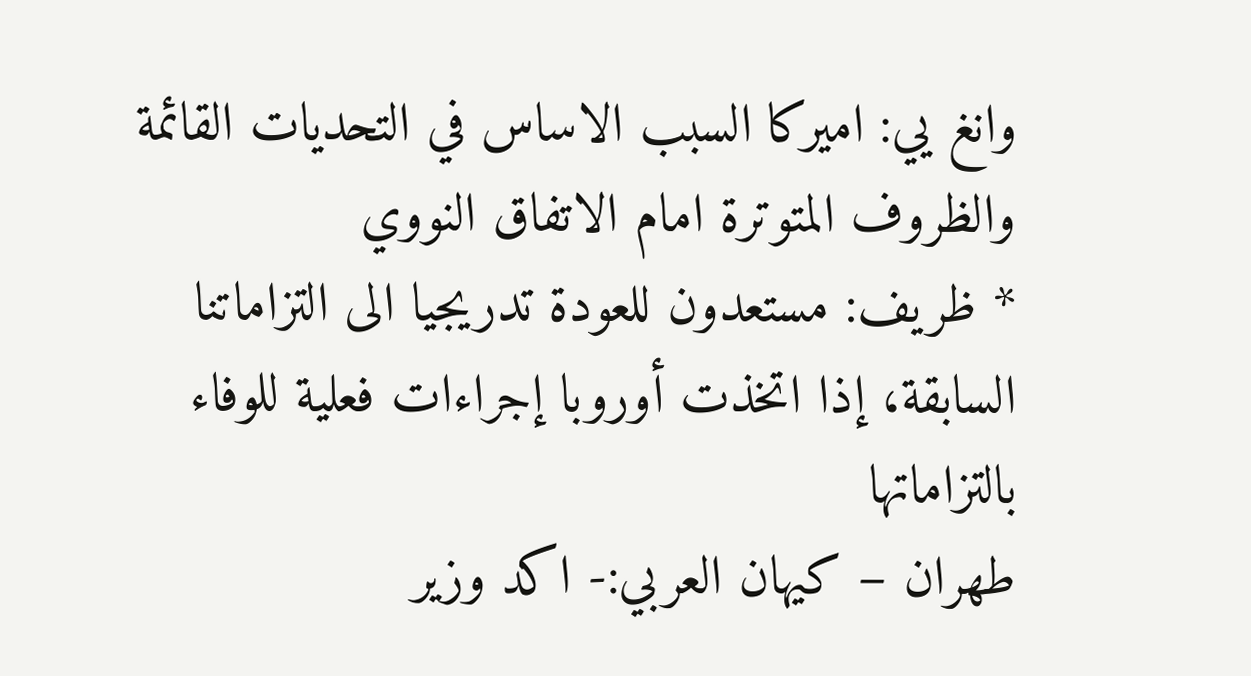وانغ يي: اميركا السبب الاساس في التحديات القائمة والظروف المتوترة امام الاتفاق النووي
* ظريف: مستعدون للعودة تدريجيا الى التزاماتنا السابقة، إذا اتخذت أوروبا إجراءات فعلية للوفاء بالتزاماتها
طهران – كيهان العربي:- اكد وزير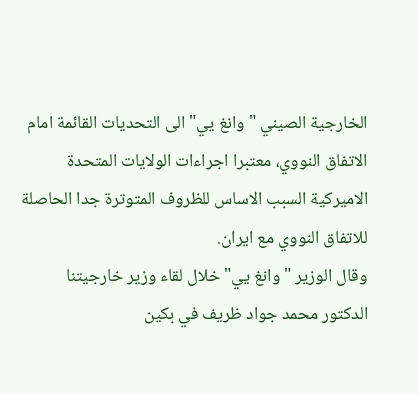الخارجية الصيني "وانغ يي" الى التحديات القائمة امام الاتفاق النووي، معتبرا اجراءات الولايات المتحدة الاميركية السبب الاساس للظروف المتوترة جدا الحاصلة للاتفاق النووي مع ايران.
وقال الوزير "وانغ يي" خلال لقاء وزير خارجيتنا الدكتور محمد جواد ظريف في بكين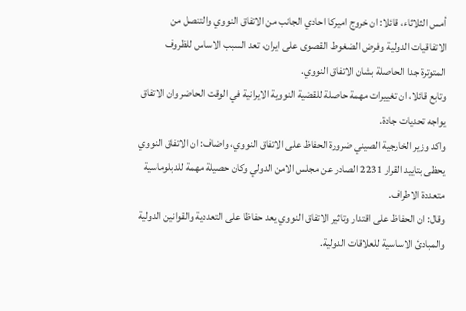أمس الثلاثاء، قائلا: ان خروج اميركا احادي الجانب من الاتفاق النووي والتنصل من الاتفاقيات الدولية وفرض الضغوط القصوى على ايران، تعد السبب الاساس للظروف المتوترة جدا الحاصلة بشان الاتفاق النووي.
وتابع قائلا، ان تغييرات مهمة حاصلة للقضية النووية الايرانية في الوقت الحاضر وان الاتفاق يواجه تحديات جادة.
واكد وزير الخارجية الصيني ضرورة الحفاظ على الاتفاق النووي، واضاف: ان الاتفاق النووي يحظى بتاييد القرار 2231 الصادر عن مجلس الامن الدولي وكان حصيلة مهمة للدبلوماسية متعددة الاطراف.
وقال: ان الحفاظ على اقتدار وتاثير الاتفاق النووي يعد حفاظا على التعددية والقوانين الدولية والمبادئ الاساسية للعلاقات الدولية.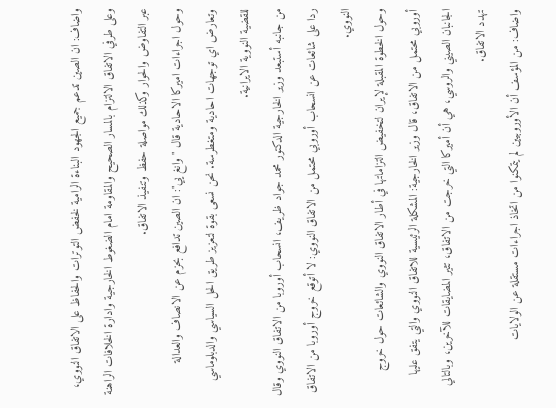واضاف: ان الصين تدعم جميع الجهود البناءة الرامية لخفض التوترات والحفاظ على الاتفاق النووي، وعلى طرفي الاتفاق الالتزام بالمسار الصحيح والمقاومة امام الضغوط الخارجية وادارة الخلافات الراهنة عبر التفاوض والحوار وكذلك مواصلة حفظ وتنفيذ الاتفاق.
وحول اجراءات اميركا الاحادية قال "وانغ يي": ان الصين تدافع بحزم عن الانصاف والعدالة وتعارض اي توجهات احادية ومتغطرسة. نحن نسعى بقوة لتعزيز طريق الحل السياسي والدبلوماسي للقضية النووية الايرانية.
من جانبه أستبعد وزير الخارجية الدكتور محمد جواد ظريف، انسحاب أوروبا من الاتفاق النووي وقال ردا على شائعات عن انسحاب أوروبي محتمل من الاتفاق النووي: لا أتوقع خروج أوروبا من الاتفاق النووي.
وحول الخطوة المقبلة لإيران لتخفيض التزاماتها في أطار الاتفاق النووي والشائعات حول خروج أوروبي محتمل من الاتفاق، قال وزير الخارجية: المشكلة الرئيسية للاتفاق النووي والتي يتفق عليها الجانبان الصيني والروسي، هي أن أميركا التي خرجت من الاتفاق، تثير المضايقات للآخرين، وبالتالي تهدد الاتفاق.
واضاف: من المؤسف أن الأوروبيين لم يتمكنوا من اتخاذ اجراءات مستقلة عن الولايات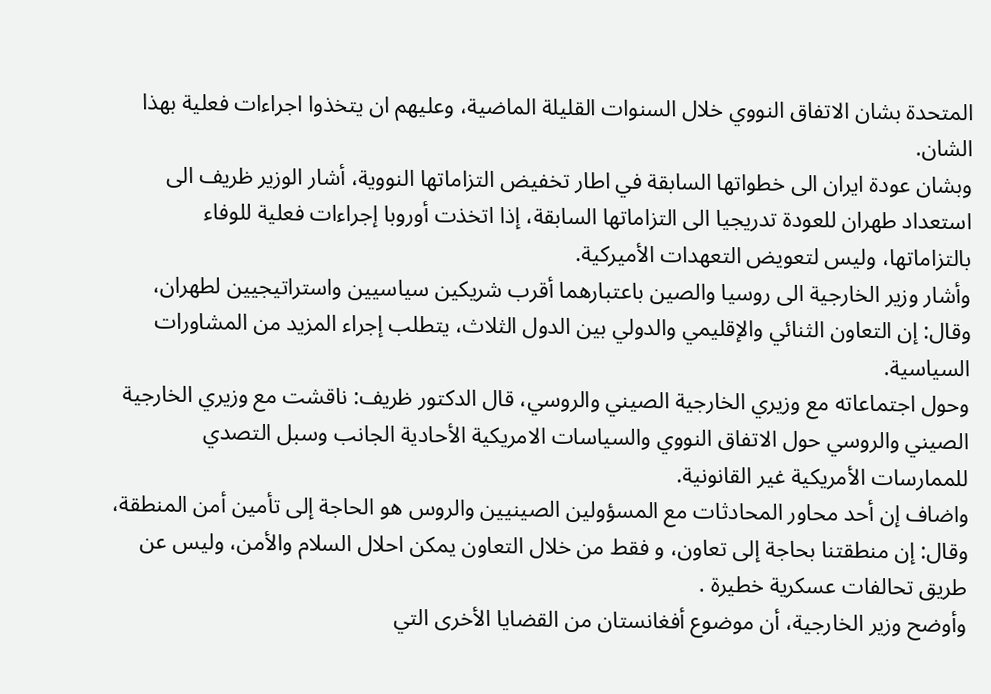المتحدة بشان الاتفاق النووي خلال السنوات القليلة الماضية، وعليهم ان يتخذوا اجراءات فعلية بهذا الشان.
وبشان عودة ايران الى خطواتها السابقة في اطار تخفيض التزاماتها النووية، أشار الوزير ظريف الى استعداد طهران للعودة تدريجيا الى التزاماتها السابقة، إذا اتخذت أوروبا إجراءات فعلية للوفاء بالتزاماتها، وليس لتعويض التعهدات الأميركية.
وأشار وزير الخارجية الى روسيا والصين باعتبارهما أقرب شريكين سياسيين واستراتيجيين لطهران، وقال: إن التعاون الثنائي والإقليمي والدولي بين الدول الثلاث، يتطلب إجراء المزيد من المشاورات السياسية.
وحول اجتماعاته مع وزيري الخارجية الصيني والروسي، قال الدكتور ظريف: ناقشت مع وزيري الخارجية الصيني والروسي حول الاتفاق النووي والسياسات الامريكية الأحادية الجانب وسبل التصدي للممارسات الأمريكية غير القانونية.
واضاف إن أحد محاور المحادثات مع المسؤولين الصينيين والروس هو الحاجة إلى تأمين أمن المنطقة، وقال: إن منطقتنا بحاجة إلى تعاون، و فقط من خلال التعاون يمكن احلال السلام والأمن، وليس عن طريق تحالفات عسكرية خطيرة .
وأوضح وزير الخارجية، أن موضوع أفغانستان من القضايا الأخرى التي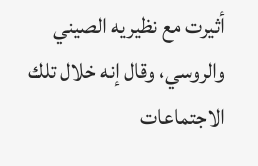أثيرت مع نظيريه الصيني والروسي، وقال إنه خلال تلك الاجتماعات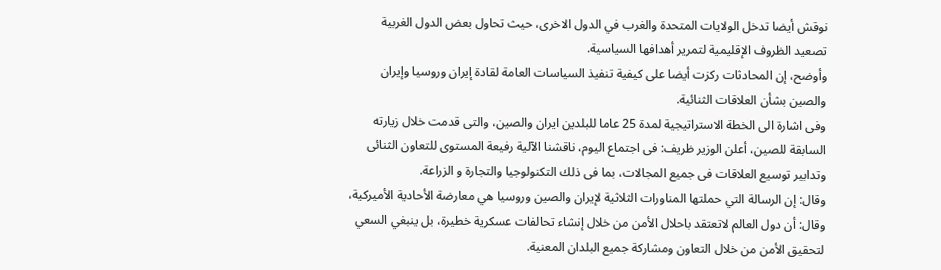نوقش أيضا تدخل الولايات المتحدة والغرب في الدول الاخرى، حيث تحاول بعض الدول الغربية تصعيد الظروف الإقليمية لتمرير أهدافها السياسية.
وأوضح، إن المحادثات ركزت أيضا على كيفية تنفيذ السياسات العامة لقادة إيران وروسيا وإيران والصين بشأن العلاقات الثنائية.
وفى اشارة الى الخطة الاستراتيجية لمدة 25 عاما للبلدين ايران والصين، والتى قدمت خلال زيارته السابقة للصين، أعلن الوزير ظريف: فى اجتماع اليوم، ناقشنا الآلية رفيعة المستوى للتعاون الثنائى وتدابير توسيع العلاقات فى جميع المجالات، بما فى ذلك التكنولوجيا والتجارة و الزراعة.
وقال: إن الرسالة التي حملتها المناورات الثلاثية لإيران والصين وروسيا هي معارضة الأحادية الأميركية، وقال: أن دول العالم لاتعتقد باحلال الأمن من خلال إنشاء تحالفات عسكرية خطيرة، بل ينبغي السعي لتحقيق الأمن من خلال التعاون ومشاركة جميع البلدان المعنية.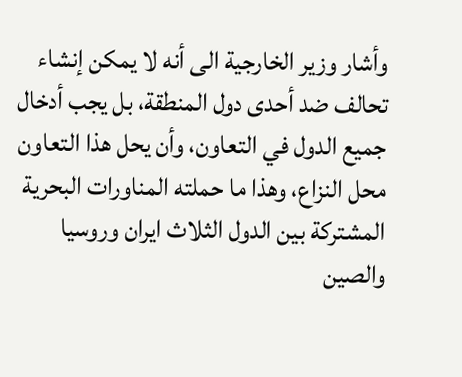وأشار وزير الخارجية الى أنه لا يمكن إنشاء تحالف ضد أحدى دول المنطقة، بل يجب أدخال جميع الدول في التعاون، وأن يحل هذا التعاون محل النزاع، وهذا ما حملته المناورات البحرية المشتركة بين الدول الثلاث ايران وروسيا والصين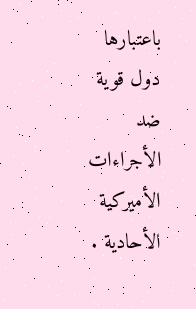باعتبارها دول قوية ضد الأجراءات الأميركية الأحادية .